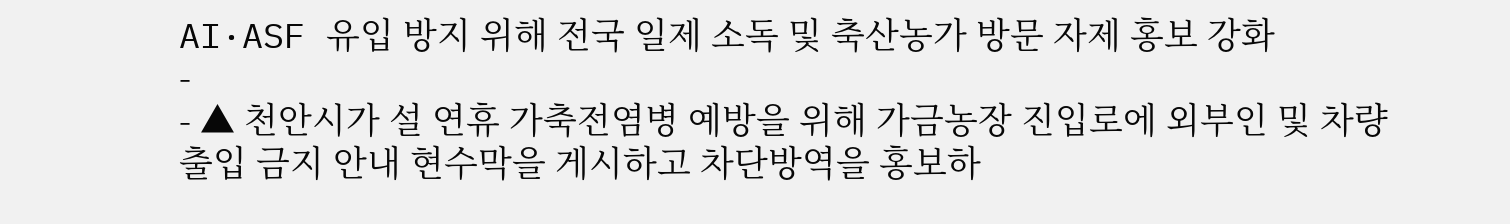AI·ASF 유입 방지 위해 전국 일제 소독 및 축산농가 방문 자제 홍보 강화
-
- ▲ 천안시가 설 연휴 가축전염병 예방을 위해 가금농장 진입로에 외부인 및 차량 출입 금지 안내 현수막을 게시하고 차단방역을 홍보하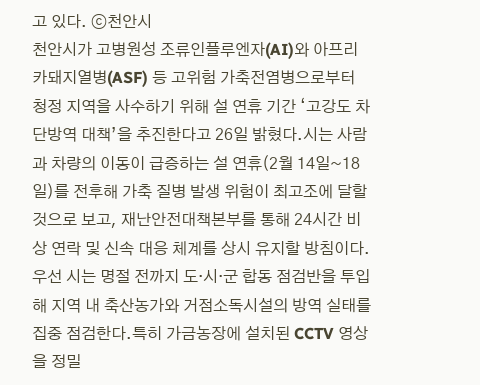고 있다. ⓒ천안시
천안시가 고병원성 조류인플루엔자(AI)와 아프리카돼지열병(ASF) 등 고위험 가축전염병으로부터 청정 지역을 사수하기 위해 설 연휴 기간 ‘고강도 차단방역 대책’을 추진한다고 26일 밝혔다.시는 사람과 차량의 이동이 급증하는 설 연휴(2월 14일~18일)를 전후해 가축 질병 발생 위험이 최고조에 달할 것으로 보고, 재난안전대책본부를 통해 24시간 비상 연락 및 신속 대응 체계를 상시 유지할 방침이다.우선 시는 명절 전까지 도·시·군 합동 점검반을 투입해 지역 내 축산농가와 거점소독시설의 방역 실태를 집중 점검한다.특히 가금농장에 설치된 CCTV 영상을 정밀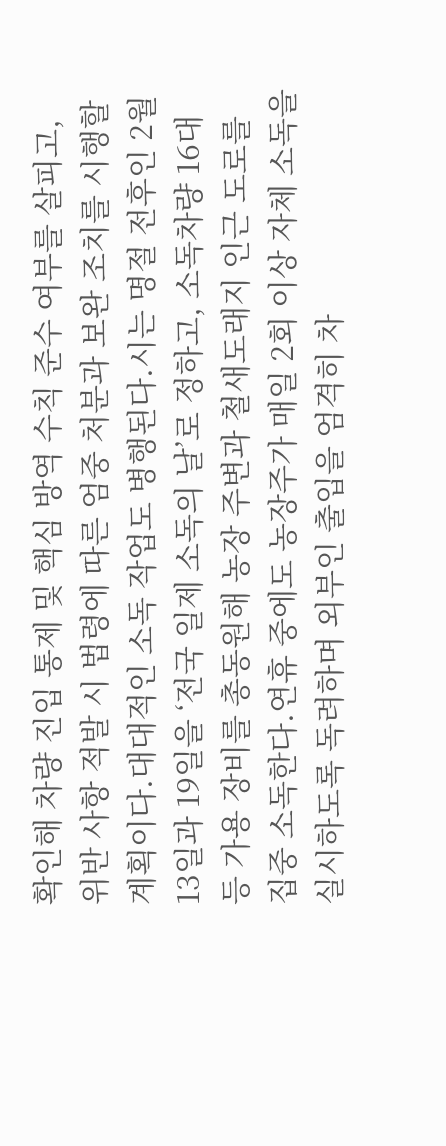확인해 차량 진입 통제 및 핵심 방역 수칙 준수 여부를 살피고, 위반 사항 적발 시 법령에 따른 엄중 처분과 보완 조치를 시행할 계획이다.대대적인 소독 작업도 병행된다.시는 명절 전후인 2월 13일과 19일을 ‘전국 일제 소독의 날’로 정하고, 소독차량 16대 등 가용 장비를 총동원해 농장 주변과 철새도래지 인근 도로를 집중 소독한다.연휴 중에도 농장주가 매일 2회 이상 자체 소독을 실시하도록 독려하며 외부인 출입을 엄격히 차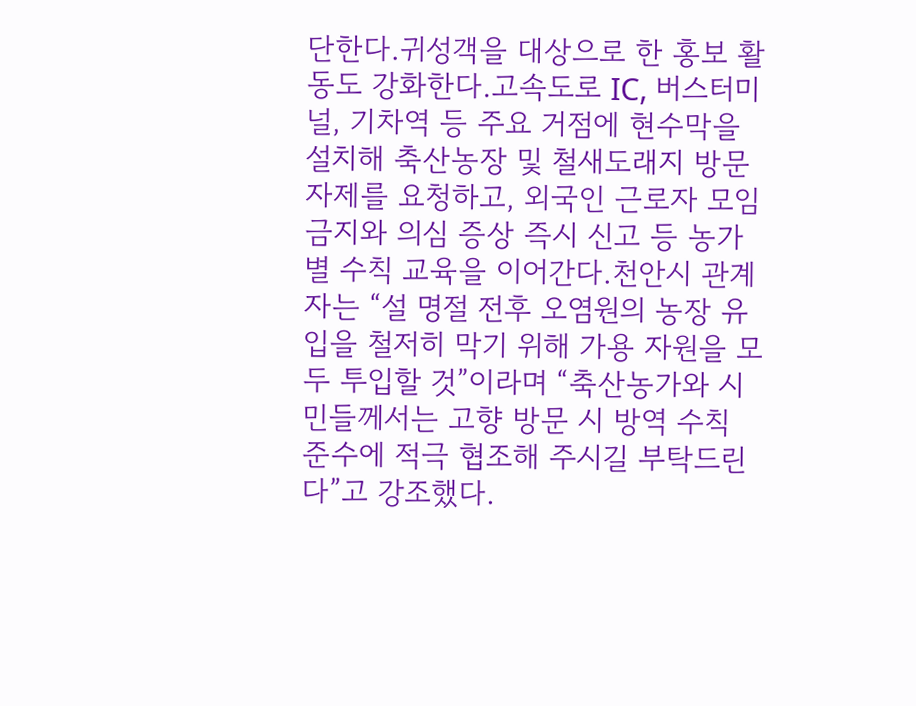단한다.귀성객을 대상으로 한 홍보 활동도 강화한다.고속도로 IC, 버스터미널, 기차역 등 주요 거점에 현수막을 설치해 축산농장 및 철새도래지 방문 자제를 요청하고, 외국인 근로자 모임 금지와 의심 증상 즉시 신고 등 농가별 수칙 교육을 이어간다.천안시 관계자는 “설 명절 전후 오염원의 농장 유입을 철저히 막기 위해 가용 자원을 모두 투입할 것”이라며 “축산농가와 시민들께서는 고향 방문 시 방역 수칙 준수에 적극 협조해 주시길 부탁드린다”고 강조했다.